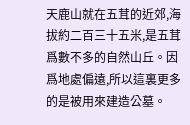天鹿山就在五茸的近郊,海拔約二百三十五米,是五茸爲數不多的自然山丘。因爲地處偏遠,所以這裏更多的是被用來建造公墓。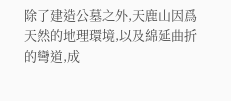除了建造公墓之外,天鹿山因爲天然的地理環境,以及綿延曲折的彎道,成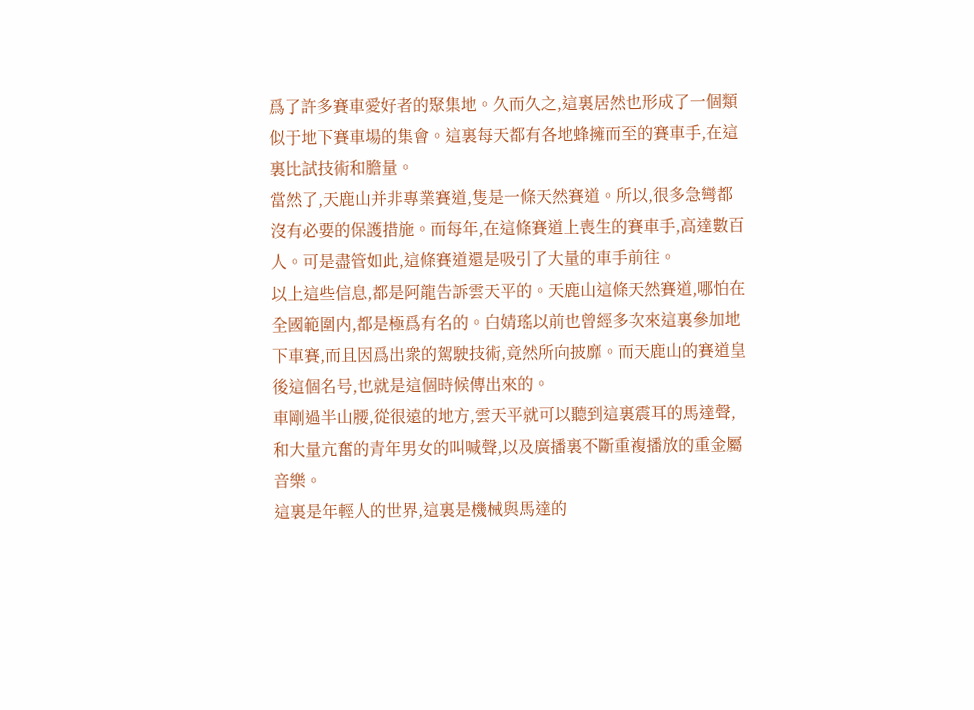爲了許多賽車愛好者的聚集地。久而久之,這裏居然也形成了一個類似于地下賽車場的集會。這裏每天都有各地蜂擁而至的賽車手,在這裏比試技術和膽量。
當然了,天鹿山并非專業賽道,隻是一條天然賽道。所以,很多急彎都沒有必要的保護措施。而每年,在這條賽道上喪生的賽車手,高達數百人。可是盡管如此,這條賽道還是吸引了大量的車手前往。
以上這些信息,都是阿龍告訴雲天平的。天鹿山這條天然賽道,哪怕在全國範圍内,都是極爲有名的。白婧瑤以前也曾經多次來這裏參加地下車賽,而且因爲出衆的駕駛技術,竟然所向披靡。而天鹿山的賽道皇後這個名号,也就是這個時候傳出來的。
車剛過半山腰,從很遠的地方,雲天平就可以聽到這裏震耳的馬達聲,和大量亢奮的青年男女的叫喊聲,以及廣播裏不斷重複播放的重金屬音樂。
這裏是年輕人的世界,這裏是機械與馬達的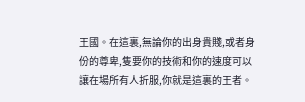王國。在這裏,無論你的出身貴賤,或者身份的尊卑,隻要你的技術和你的速度可以讓在場所有人折服,你就是這裏的王者。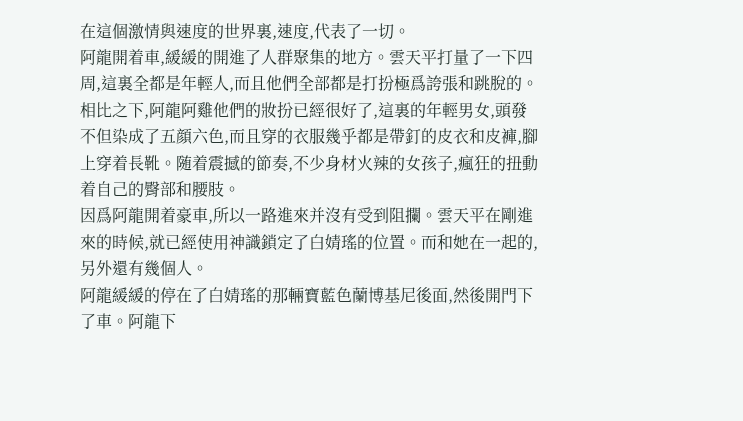在這個激情與速度的世界裏,速度,代表了一切。
阿龍開着車,緩緩的開進了人群聚集的地方。雲天平打量了一下四周,這裏全都是年輕人,而且他們全部都是打扮極爲誇張和跳脫的。相比之下,阿龍阿雞他們的妝扮已經很好了,這裏的年輕男女,頭發不但染成了五顔六色,而且穿的衣服幾乎都是帶釘的皮衣和皮褲,腳上穿着長靴。随着震撼的節奏,不少身材火辣的女孩子,瘋狂的扭動着自己的臀部和腰肢。
因爲阿龍開着豪車,所以一路進來并沒有受到阻攔。雲天平在剛進來的時候,就已經使用神識鎖定了白婧瑤的位置。而和她在一起的,另外還有幾個人。
阿龍緩緩的停在了白婧瑤的那輛寶藍色蘭博基尼後面,然後開門下了車。阿龍下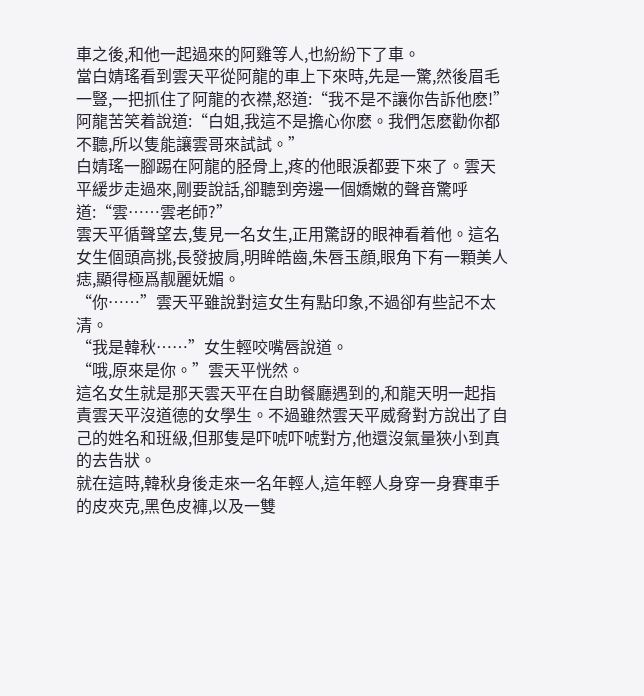車之後,和他一起過來的阿雞等人,也紛紛下了車。
當白婧瑤看到雲天平從阿龍的車上下來時,先是一驚,然後眉毛一豎,一把抓住了阿龍的衣襟,怒道:“我不是不讓你告訴他麽!”
阿龍苦笑着說道:“白姐,我這不是擔心你麽。我們怎麽勸你都不聽,所以隻能讓雲哥來試試。”
白婧瑤一腳踢在阿龍的胫骨上,疼的他眼淚都要下來了。雲天平緩步走過來,剛要說話,卻聽到旁邊一個嬌嫩的聲音驚呼道:“雲……雲老師?”
雲天平循聲望去,隻見一名女生,正用驚訝的眼神看着他。這名女生個頭高挑,長發披肩,明眸皓齒,朱唇玉顔,眼角下有一顆美人痣,顯得極爲靓麗妩媚。
“你……”雲天平雖說對這女生有點印象,不過卻有些記不太清。
“我是韓秋……”女生輕咬嘴唇說道。
“哦,原來是你。”雲天平恍然。
這名女生就是那天雲天平在自助餐廳遇到的,和龍天明一起指責雲天平沒道德的女學生。不過雖然雲天平威脅對方說出了自己的姓名和班級,但那隻是吓唬吓唬對方,他還沒氣量狹小到真的去告狀。
就在這時,韓秋身後走來一名年輕人,這年輕人身穿一身賽車手的皮夾克,黑色皮褲,以及一雙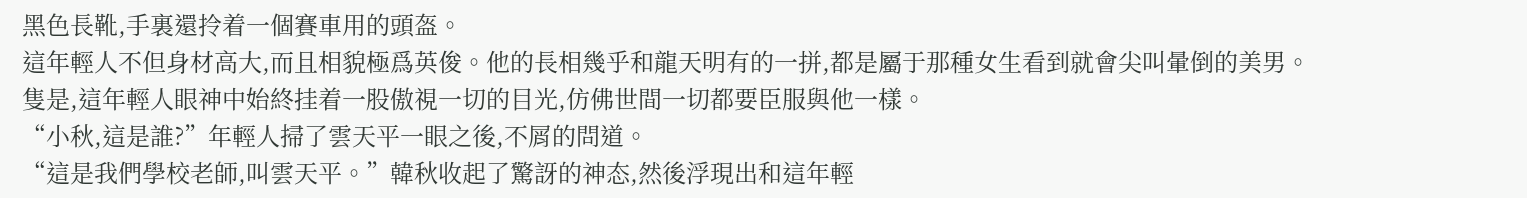黑色長靴,手裏還拎着一個賽車用的頭盔。
這年輕人不但身材高大,而且相貌極爲英俊。他的長相幾乎和龍天明有的一拼,都是屬于那種女生看到就會尖叫暈倒的美男。
隻是,這年輕人眼神中始終挂着一股傲視一切的目光,仿佛世間一切都要臣服與他一樣。
“小秋,這是誰?”年輕人掃了雲天平一眼之後,不屑的問道。
“這是我們學校老師,叫雲天平。”韓秋收起了驚訝的神态,然後浮現出和這年輕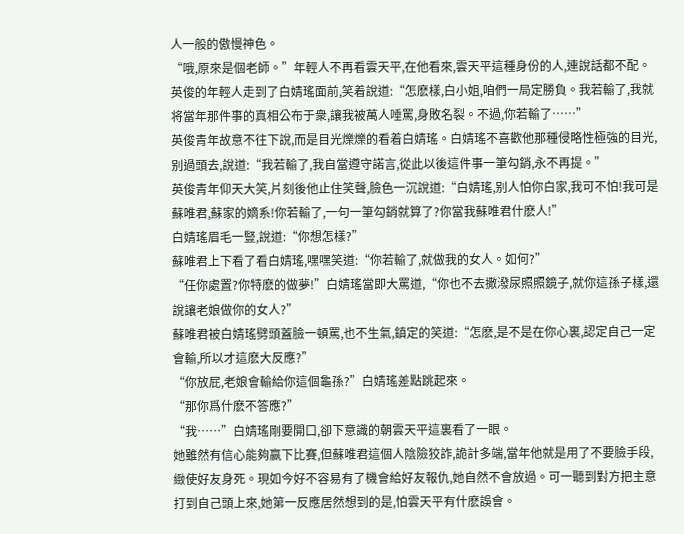人一般的傲慢神色。
“哦,原來是個老師。”年輕人不再看雲天平,在他看來,雲天平這種身份的人,連說話都不配。
英俊的年輕人走到了白婧瑤面前,笑着說道:“怎麽樣,白小姐,咱們一局定勝負。我若輸了,我就将當年那件事的真相公布于衆,讓我被萬人唾罵,身敗名裂。不過,你若輸了……”
英俊青年故意不往下說,而是目光爍爍的看着白婧瑤。白婧瑤不喜歡他那種侵略性極強的目光,别過頭去,說道:“我若輸了,我自當遵守諾言,從此以後這件事一筆勾銷,永不再提。”
英俊青年仰天大笑,片刻後他止住笑聲,臉色一沉說道:“白婧瑤,别人怕你白家,我可不怕!我可是蘇唯君,蘇家的嫡系!你若輸了,一句一筆勾銷就算了?你當我蘇唯君什麽人!”
白婧瑤眉毛一豎,說道:“你想怎樣?”
蘇唯君上下看了看白婧瑤,嘿嘿笑道:“你若輸了,就做我的女人。如何?”
“任你處置?你特麽的做夢!”白婧瑤當即大罵道,“你也不去撒潑尿照照鏡子,就你這孫子樣,還說讓老娘做你的女人?”
蘇唯君被白婧瑤劈頭蓋臉一頓罵,也不生氣,鎮定的笑道:“怎麽,是不是在你心裏,認定自己一定會輸,所以才這麽大反應?”
“你放屁,老娘會輸給你這個龜孫?”白婧瑤差點跳起來。
“那你爲什麽不答應?”
“我……”白婧瑤剛要開口,卻下意識的朝雲天平這裏看了一眼。
她雖然有信心能夠赢下比賽,但蘇唯君這個人陰險狡詐,詭計多端,當年他就是用了不要臉手段,緻使好友身死。現如今好不容易有了機會給好友報仇,她自然不會放過。可一聽到對方把主意打到自己頭上來,她第一反應居然想到的是,怕雲天平有什麽誤會。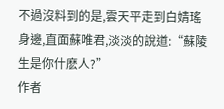不過沒料到的是,雲天平走到白婧瑤身邊,直面蘇唯君,淡淡的說道:“蘇陵生是你什麽人?”
作者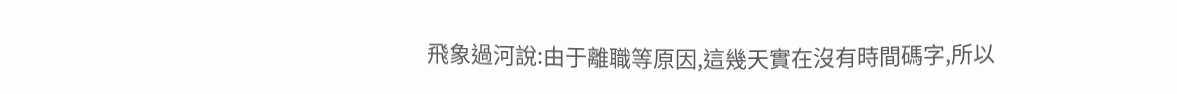飛象過河說:由于離職等原因,這幾天實在沒有時間碼字,所以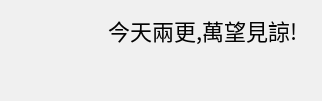今天兩更,萬望見諒!